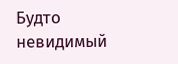Будто невидимый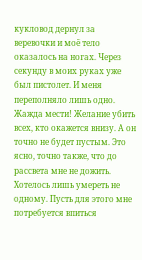кукловод дернул за веревочки и моё тело оказалось на ногах. Через секунду в моих руках уже был пистолет. И меня переполняло лишь одно. Жажда мести! Желание убить всех, кто окажется внизу. А он точно не будет пустым. Это ясно, точно также, что до рассвета мне не дожить. Хотелось лишь умереть не одному. Пусть для этого мне потребуется впиться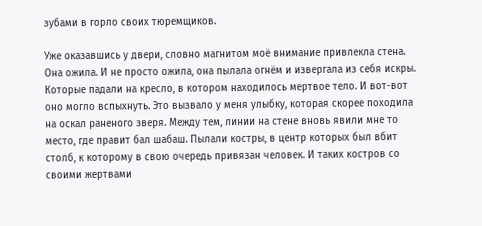зубами в горло своих тюремщиков.

Уже оказавшись у двери, словно магнитом моё внимание привлекла стена. Она ожила. И не просто ожила, она пылала огнём и извергала из себя искры. Которые падали на кресло, в котором находилось мертвое тело. И вот-вот оно могло вспыхнуть. Это вызвало у меня улыбку, которая скорее походила на оскал раненого зверя. Между тем, линии на стене вновь явили мне то место, где правит бал шабаш. Пылали костры, в центр которых был вбит столб, к которому в свою очередь привязан человек. И таких костров со своими жертвами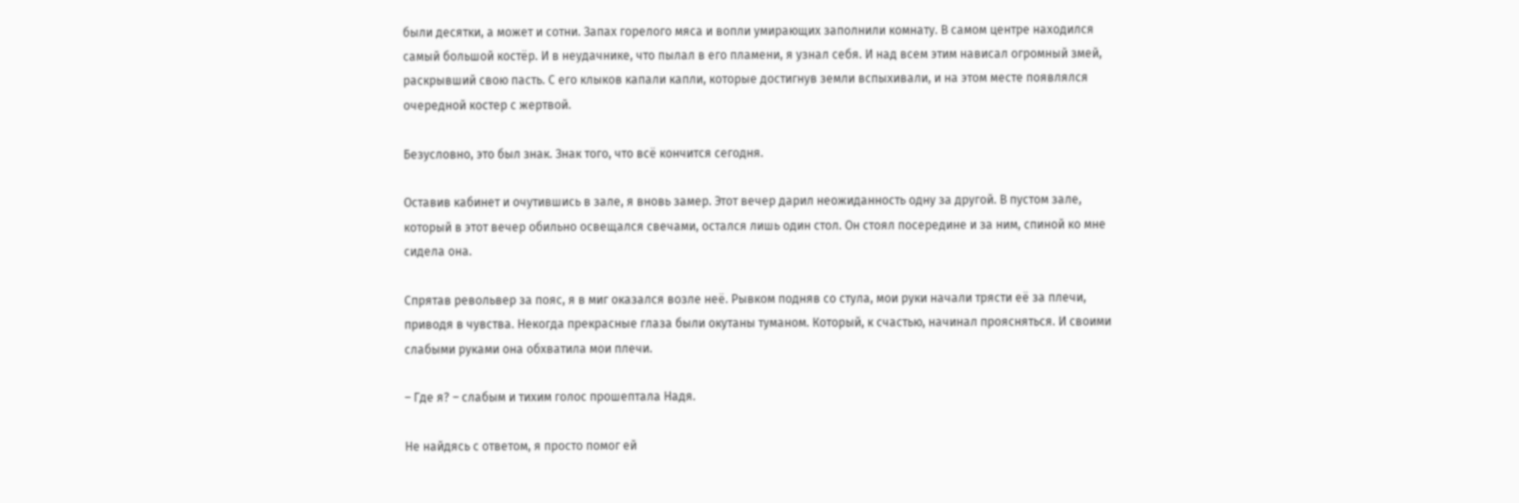были десятки, а может и сотни. Запах горелого мяса и вопли умирающих заполнили комнату. В самом центре находился самый большой костёр. И в неудачнике, что пылал в его пламени, я узнал себя. И над всем этим нависал огромный змей, раскрывший свою пасть. С его клыков капали капли, которые достигнув земли вспыхивали, и на этом месте появлялся очередной костер с жертвой.

Безусловно, это был знак. Знак того, что всё кончится сегодня.

Оставив кабинет и очутившись в зале, я вновь замер. Этот вечер дарил неожиданность одну за другой. В пустом зале, который в этот вечер обильно освещался свечами, остался лишь один стол. Он стоял посередине и за ним, спиной ко мне сидела она.

Спрятав револьвер за пояс, я в миг оказался возле неё. Рывком подняв со стула, мои руки начали трясти её за плечи, приводя в чувства. Некогда прекрасные глаза были окутаны туманом. Который, к счастью, начинал проясняться. И своими слабыми руками она обхватила мои плечи.

– Где я? – слабым и тихим голос прошептала Надя.

Не найдясь с ответом, я просто помог ей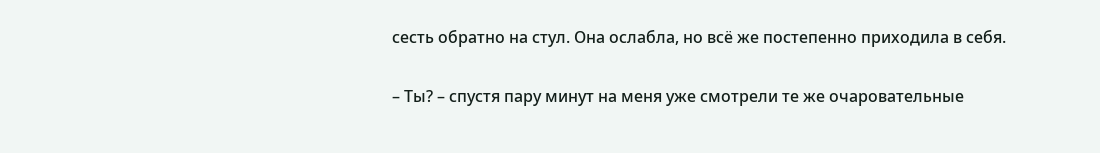сесть обратно на стул. Она ослабла, но всё же постепенно приходила в себя.

– Ты? – спустя пару минут на меня уже смотрели те же очаровательные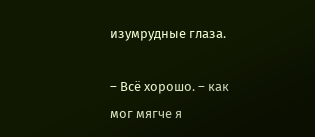изумрудные глаза.

– Всё хорошо. – как мог мягче я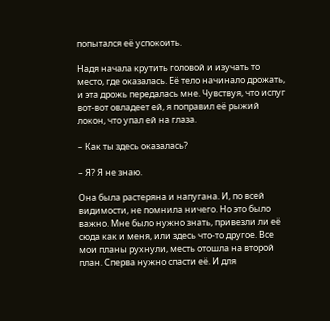попытался её успокоить.

Надя начала крутить головой и изучать то место, где оказалась. Её тело начинало дрожать, и эта дрожь передалась мне. Чувствуя, что испуг вот-вот овладеет ей, я поправил её рыжий локон, что упал ей на глаза.

– Как ты здесь оказалась?

– Я? Я не знаю.

Она была растеряна и напугана. И, по всей видимости, не помнила ничего. Но это было важно. Мне было нужно знать, привезли ли её сюда как и меня, или здесь что-то другое. Все мои планы рухнули, месть отошла на второй план. Сперва нужно спасти её. И для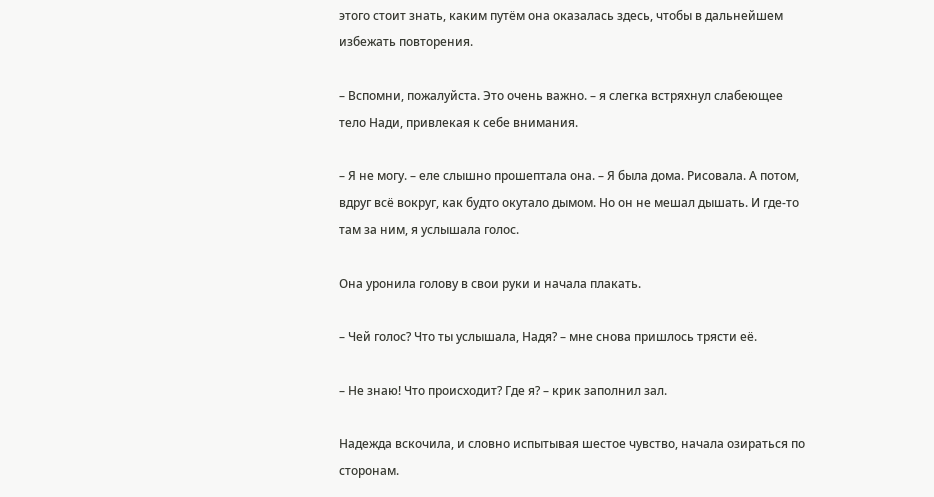этого стоит знать, каким путём она оказалась здесь, чтобы в дальнейшем избежать повторения.

– Вспомни, пожалуйста. Это очень важно. – я слегка встряхнул слабеющее тело Нади, привлекая к себе внимания.

– Я не могу. – еле слышно прошептала она. – Я была дома. Рисовала. А потом, вдруг всё вокруг, как будто окутало дымом. Но он не мешал дышать. И где-то там за ним, я услышала голос.

Она уронила голову в свои руки и начала плакать.

– Чей голос? Что ты услышала, Надя? – мне снова пришлось трясти её.

– Не знаю! Что происходит? Где я? – крик заполнил зал.

Надежда вскочила, и словно испытывая шестое чувство, начала озираться по сторонам.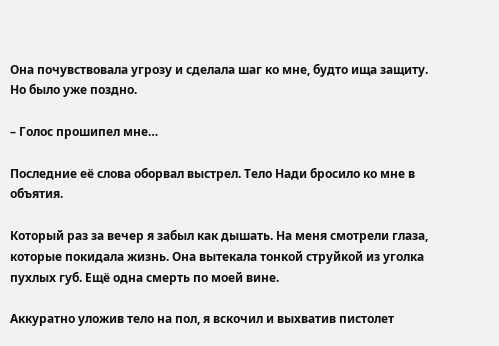Она почувствовала угрозу и сделала шаг ко мне, будто ища защиту. Но было уже поздно.

– Голос прошипел мне…

Последние её слова оборвал выстрел. Тело Нади бросило ко мне в объятия.

Который раз за вечер я забыл как дышать. На меня смотрели глаза, которые покидала жизнь. Она вытекала тонкой струйкой из уголка пухлых губ. Ещё одна смерть по моей вине.

Аккуратно уложив тело на пол, я вскочил и выхватив пистолет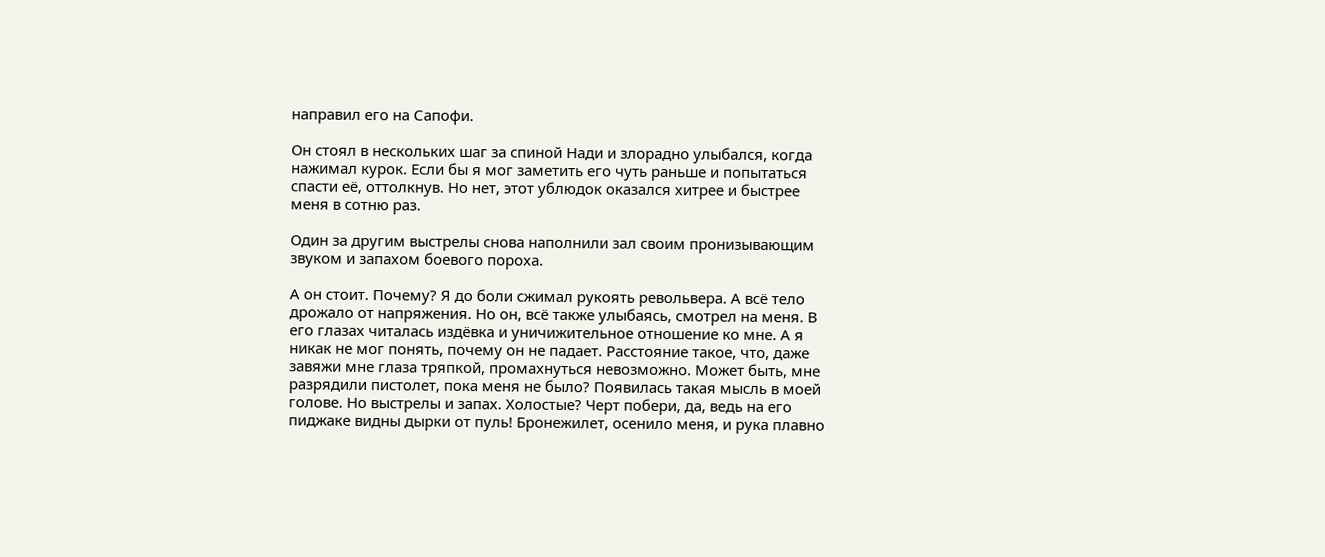направил его на Сапофи.

Он стоял в нескольких шаг за спиной Нади и злорадно улыбался, когда нажимал курок. Если бы я мог заметить его чуть раньше и попытаться спасти её, оттолкнув. Но нет, этот ублюдок оказался хитрее и быстрее меня в сотню раз.

Один за другим выстрелы снова наполнили зал своим пронизывающим звуком и запахом боевого пороха.

А он стоит. Почему? Я до боли сжимал рукоять револьвера. А всё тело дрожало от напряжения. Но он, всё также улыбаясь, смотрел на меня. В его глазах читалась издёвка и уничижительное отношение ко мне. А я никак не мог понять, почему он не падает. Расстояние такое, что, даже завяжи мне глаза тряпкой, промахнуться невозможно. Может быть, мне разрядили пистолет, пока меня не было? Появилась такая мысль в моей голове. Но выстрелы и запах. Холостые? Черт побери, да, ведь на его пиджаке видны дырки от пуль! Бронежилет, осенило меня, и рука плавно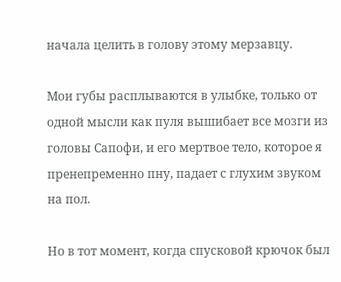начала целить в голову этому мерзавцу.

Мои губы расплываются в улыбке, только от одной мысли как пуля вышибает все мозги из головы Сапофи, и его мертвое тело, которое я пренепременно пну, падает с глухим звуком на пол.

Но в тот момент, когда спусковой крючок был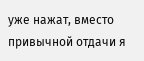уже нажат, вместо привычной отдачи я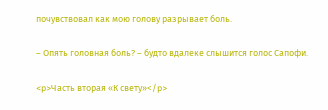почувствовал как мою голову разрывает боль.

– Опять головная боль? – будто вдалеке слышится голос Сапофи.

<p>Часть вторая «К свету»</p>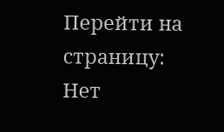Перейти на страницу:
Нет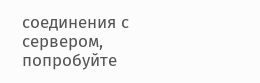соединения с сервером, попробуйте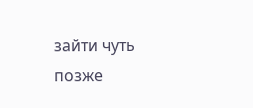зайти чуть позже